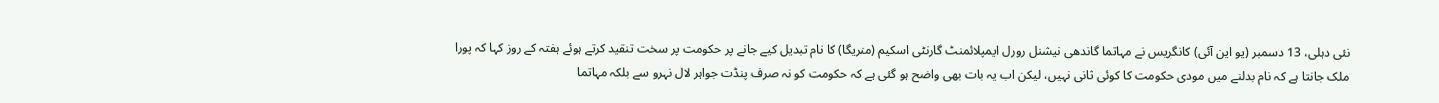نئی دہلی، 13 دسمبر (یو این آئی) کانگریس نے مہاتما گاندھی نیشنل رورل ایمپلائمنٹ گارنٹی اسکیم (منریگا) کا نام تبدیل کیے جانے پر حکومت پر سخت تنقید کرتے ہوئے ہفتہ کے روز کہا کہ پورا ملک جانتا ہے کہ نام بدلنے میں مودی حکومت کا کوئی ثانی نہیں، لیکن اب یہ بات بھی واضح ہو گئی ہے کہ حکومت کو نہ صرف پنڈت جواہر لال نہرو سے بلکہ مہاتما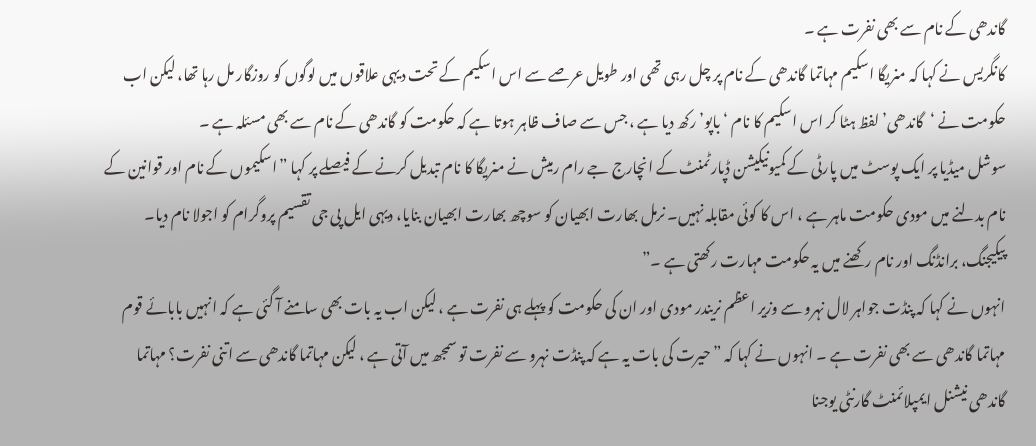گاندھی کے نام سے بھی نفرت ہے ۔
کانگریس نے کہا کہ منریگا اسکیم مہاتما گاندھی کے نام پر چل رہی تھی اور طویل عرصے سے اس اسکیم کے تحت دیہی علاقوں میں لوگوں کو روزگار مل رہا تھا، لیکن اب حکومت نے ‘گاندھی’ لفظ ہٹا کر اس اسکیم کا نام ‘باپو’ رکھ دیا ہے ، جس سے صاف ظاہر ہوتا ہے کہ حکومت کو گاندھی کے نام سے بھی مسئلہ ہے ۔
سوشل میڈیا پر ایک پوسٹ میں پارٹی کے کمیونیکیشن ڈپارٹمنٹ کے انچارج جے رام رمیش نے منریگا کا نام تبدیل کرنے کے فیصلے پر کہا ”اسکیموں کے نام اور قوانین کے نام بدلنے میں مودی حکومت ماہر ہے ، اس کا کوئی مقابلہ نہیں۔ نرمل بھارت ابھیان کو سوچھ بھارت ابھیان بنایا، دیہی ایل پی جی تقسیم پروگرام کو اجولا نام دیا۔ پیکیجنگ، برانڈنگ اور نام رکھنے میں یہ حکومت مہارت رکھتی ہے ۔”
انہوں نے کہا کہ پنڈت جواہر لال نہرو سے وزیر اعظم نریندر مودی اور ان کی حکومت کو پہلے ہی نفرت ہے ، لیکن اب یہ بات بھی سامنے آ گئی ہے کہ انہیں بابائے قوم مہاتما گاندھی سے بھی نفرت ہے ۔ انہوں نے کہا کہ ”حیرت کی بات یہ ہے کہ پنڈت نہرو سے نفرت تو سمجھ میں آتی ہے ، لیکن مہاتما گاندھی سے اتنی نفرت؟ مہاتما گاندھی نیشنل ایمپلائمنٹ گارنٹی یوجنا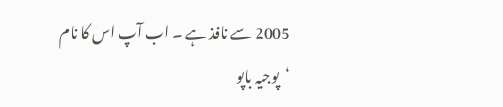2005 سے نافذ ہے ۔ اب آپ اس کا نام ‘پوجیہ باپو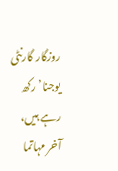روزگار گارنٹی یوجنا’ رکھ رہے ہیں، آخر مہاتما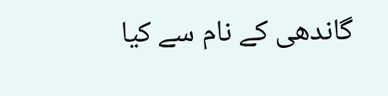گاندھی کے نام سے کیا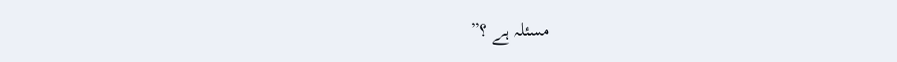مسئلہ ہے ؟”